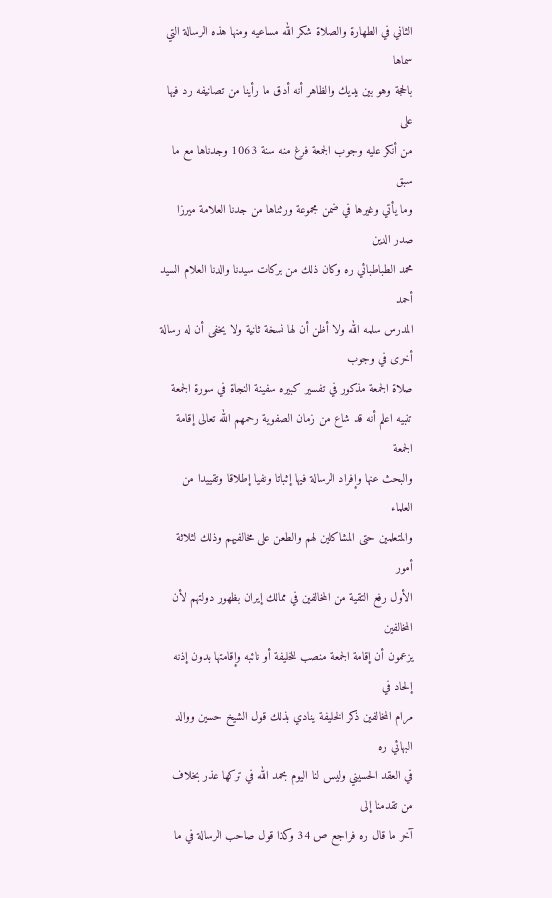الثاني في الطهارة والصلاة شكر الله مساعيه ومنها هذه الرسالة التي سماها
بالحجة وهو بين يديك والظاهر أنه أدق ما رأينا من تصانيفه رد فيها على
من أنكر عليه وجوب الجمعة فرغ منه سنة 1063 وجدناها مع ما سبق
وما يأتي وغيرها في ضمن مجموعة ورثناها من جدنا العلامة ميرزا صدر الدين
محمد الطباطبائي ره وكان ذلك من بركات سيدنا والدنا العلام السيد أحمد
المدرس سلمه الله ولا أظن أن لها نسخة ثانية ولا يخفى أن له رسالة أخرى في وجوب
صلاة الجمعة مذكور في تفسير كبيره سفينة النجاة في سورة الجمعة
تنبيه اعلم أنه قد شاع من زمان الصفوية رحمهم الله تعالى إقامة الجمعة
والبحث عنها وإفراد الرسالة فيها إثباتا ونفيا إطلاقا وتقييدا من العلماء
والمتعلمين حتى المشاكلين لهم والطعن على مخالفيهم وذلك لثلاثة أمور
الأول رفع التقية من المخالفين في ممالك إيران بظهور دولتهم لأن المخالفين
يزعمون أن إقامة الجمعة منصب للخليفة أو نائبه وإقامتها بدون إذنه إلحاد في
مرام المخالفين ذكر الخليفة ينادي بذلك قول الشيخ حسين ووالد البهائي ره
في العقد الحسيني وليس لنا اليوم بحمد الله في تركها عذر بخلاف من تقدمنا إلى
آخر ما قال ره فراجع ص 34 وكذا قول صاحب الرسالة في ما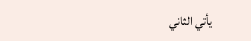يأتي الثاني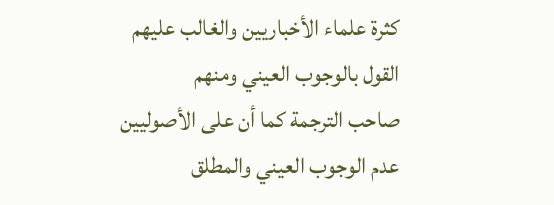كثرة علماء الأخباريين والغالب عليهم القول بالوجوب العيني ومنهم
صاحب الترجمة كما أن على الأصوليين عدم الوجوب العيني والمطلق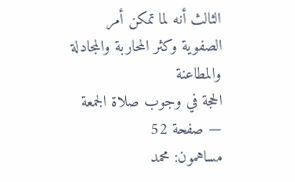الثالث أنه لما تمكن أمر الصفوية وكثر المحاربة والمجادلة والمطاعنة
الحجة في وجوب صلاة الجمعة — صفحة 52
مساهمون: محمد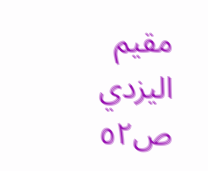مقيم اليزدي
ص٥٢